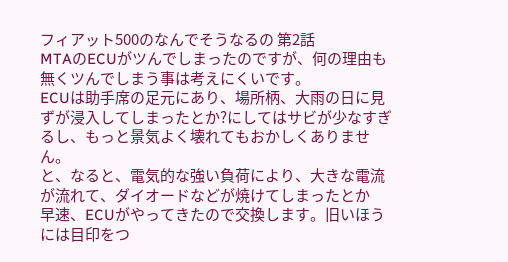フィアット500のなんでそうなるの 第2話
MTAのECUがツんでしまったのですが、何の理由も無くツんでしまう事は考えにくいです。
ECUは助手席の足元にあり、場所柄、大雨の日に見ずが浸入してしまったとか?にしてはサビが少なすぎるし、もっと景気よく壊れてもおかしくありません。
と、なると、電気的な強い負荷により、大きな電流が流れて、ダイオードなどが焼けてしまったとか
早速、ECUがやってきたので交換します。旧いほうには目印をつ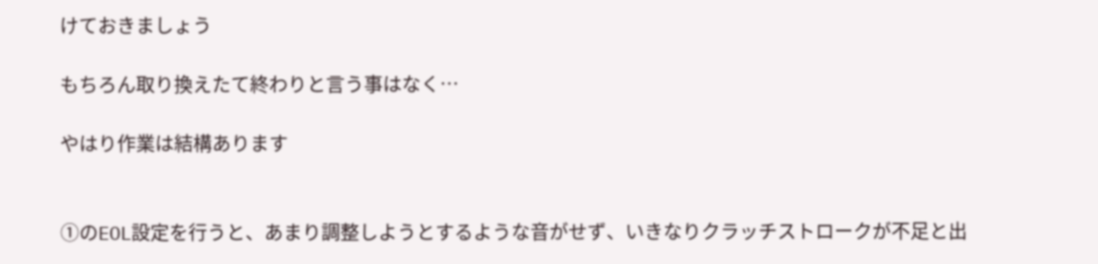けておきましょう

もちろん取り換えたて終わりと言う事はなく…

やはり作業は結構あります


①のEOL設定を行うと、あまり調整しようとするような音がせず、いきなりクラッチストロークが不足と出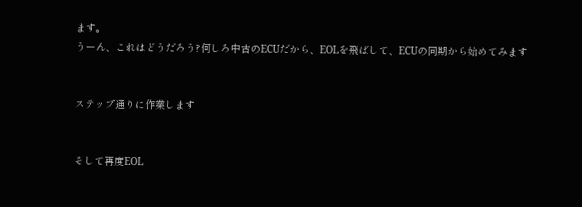ます。
うーん、これはどうだろう?何しろ中古のECUだから、EOLを飛ばして、ECUの同期から始めてみます


ステップ通りに作業します


そして再度EOL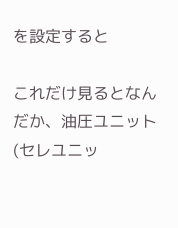を設定すると

これだけ見るとなんだか、油圧ユニット(セレユニッ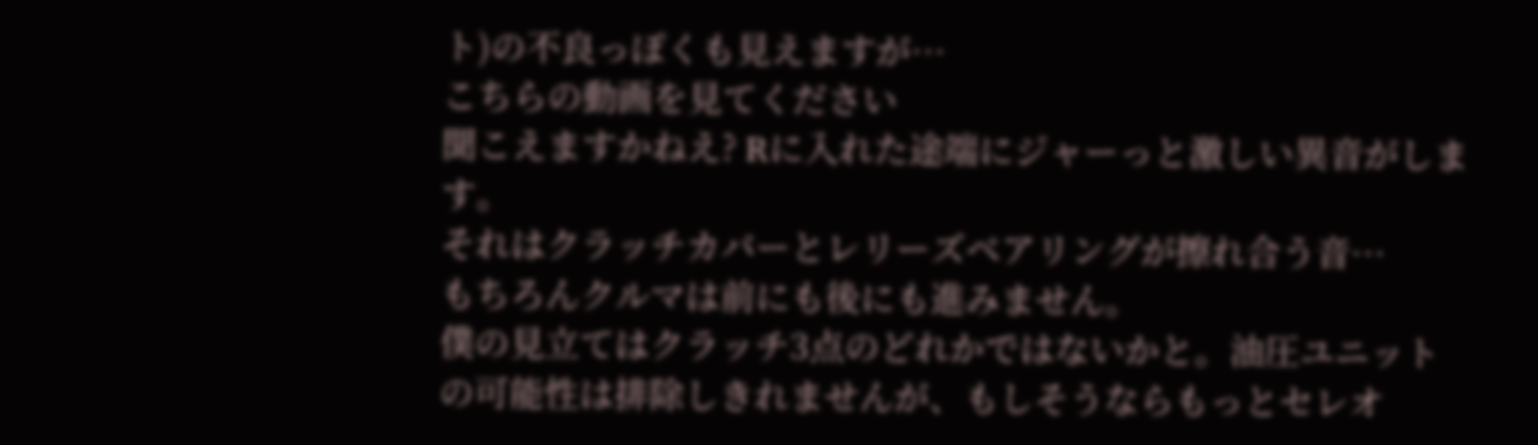ト)の不良っぽくも見えますが…
こちらの動画を見てください
聞こえますかねえ? Rに入れた途端にジャーっと激しい異音がします。
それはクラッチカバーとレリーズベアリングが擦れ合う音…
もちろんクルマは前にも後にも進みません。
僕の見立てはクラッチ3点のどれかではないかと。油圧ユニットの可能性は排除しきれませんが、もしそうならもっとセレオ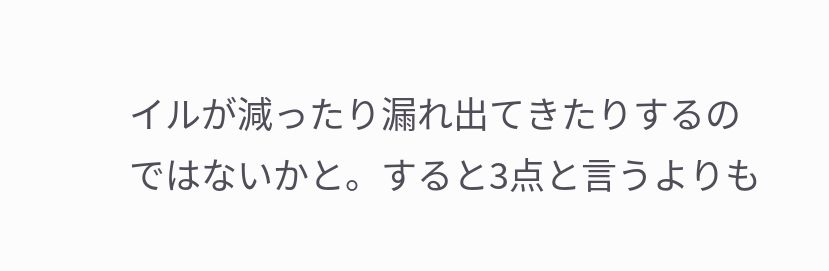イルが減ったり漏れ出てきたりするのではないかと。すると3点と言うよりも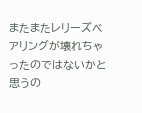またまたレリーズベアリングが壊れちゃったのではないかと思うの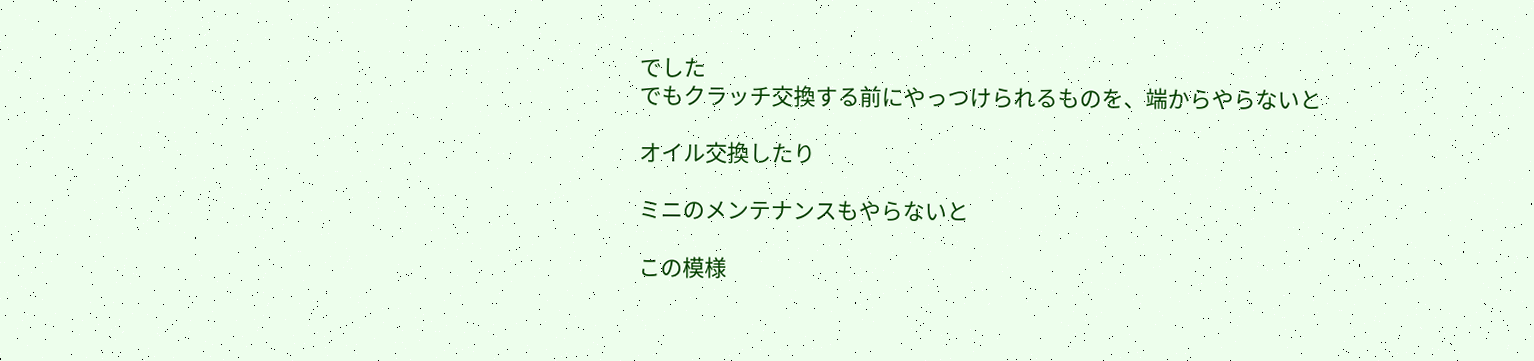でした
でもクラッチ交換する前にやっつけられるものを、端からやらないと

オイル交換したり

ミニのメンテナンスもやらないと

この模様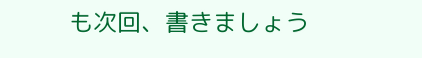も次回、書きましょう